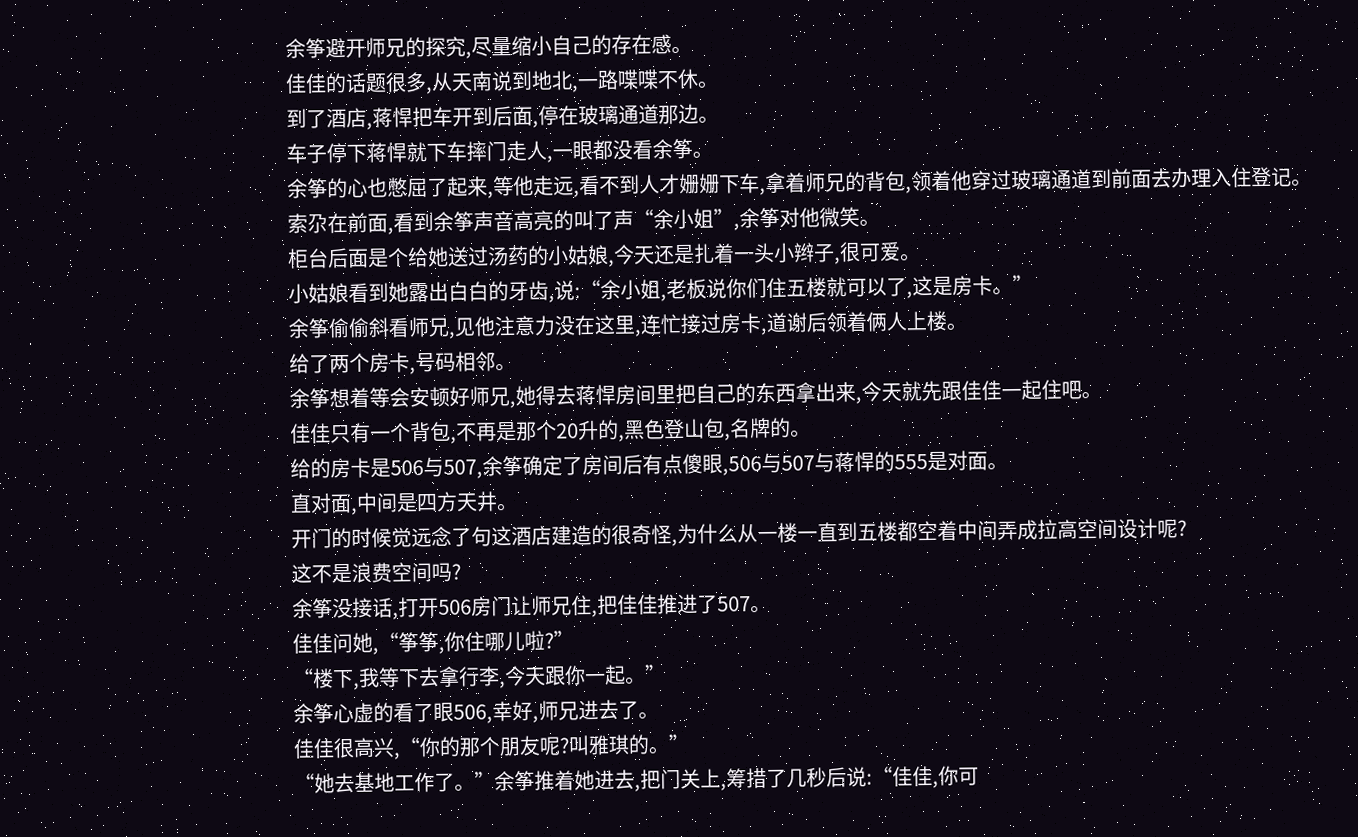余筝避开师兄的探究,尽量缩小自己的存在感。
佳佳的话题很多,从天南说到地北,一路喋喋不休。
到了酒店,蒋悍把车开到后面,停在玻璃通道那边。
车子停下蒋悍就下车摔门走人,一眼都没看余筝。
余筝的心也憋屈了起来,等他走远,看不到人才姗姗下车,拿着师兄的背包,领着他穿过玻璃通道到前面去办理入住登记。
索尕在前面,看到余筝声音高亮的叫了声“余小姐”,余筝对他微笑。
柜台后面是个给她送过汤药的小姑娘,今天还是扎着一头小辫子,很可爱。
小姑娘看到她露出白白的牙齿,说:“余小姐,老板说你们住五楼就可以了,这是房卡。”
余筝偷偷斜看师兄,见他注意力没在这里,连忙接过房卡,道谢后领着俩人上楼。
给了两个房卡,号码相邻。
余筝想着等会安顿好师兄,她得去蒋悍房间里把自己的东西拿出来,今天就先跟佳佳一起住吧。
佳佳只有一个背包,不再是那个20升的,黑色登山包,名牌的。
给的房卡是506与507,余筝确定了房间后有点傻眼,506与507与蒋悍的555是对面。
直对面,中间是四方天井。
开门的时候觉远念了句这酒店建造的很奇怪,为什么从一楼一直到五楼都空着中间弄成拉高空间设计呢?
这不是浪费空间吗?
余筝没接话,打开506房门让师兄住,把佳佳推进了507。
佳佳问她,“筝筝,你住哪儿啦?”
“楼下,我等下去拿行李,今天跟你一起。”
余筝心虚的看了眼506,幸好,师兄进去了。
佳佳很高兴,“你的那个朋友呢?叫雅琪的。”
“她去基地工作了。”余筝推着她进去,把门关上,筹措了几秒后说:“佳佳,你可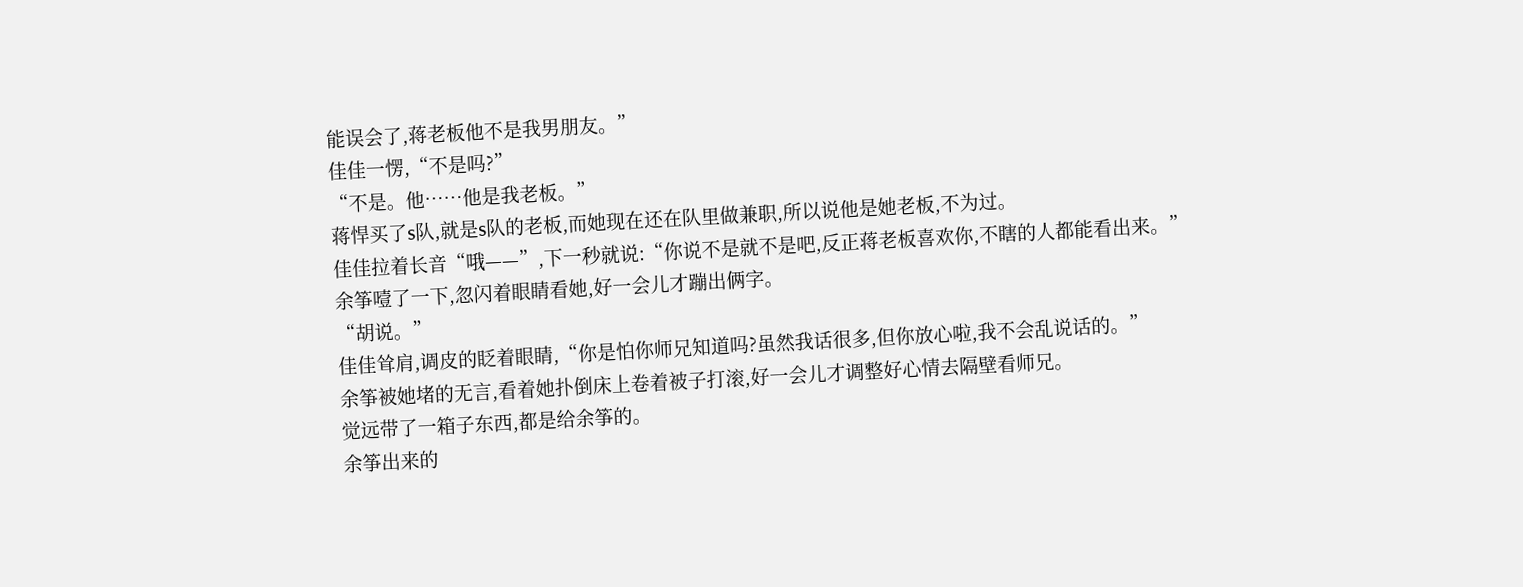能误会了,蒋老板他不是我男朋友。”
佳佳一愣,“不是吗?”
“不是。他……他是我老板。”
蒋悍买了s队,就是s队的老板,而她现在还在队里做兼职,所以说他是她老板,不为过。
佳佳拉着长音“哦——”,下一秒就说:“你说不是就不是吧,反正蒋老板喜欢你,不瞎的人都能看出来。”
余筝噎了一下,忽闪着眼睛看她,好一会儿才蹦出俩字。
“胡说。”
佳佳耸肩,调皮的眨着眼睛,“你是怕你师兄知道吗?虽然我话很多,但你放心啦,我不会乱说话的。”
余筝被她堵的无言,看着她扑倒床上卷着被子打滚,好一会儿才调整好心情去隔壁看师兄。
觉远带了一箱子东西,都是给余筝的。
余筝出来的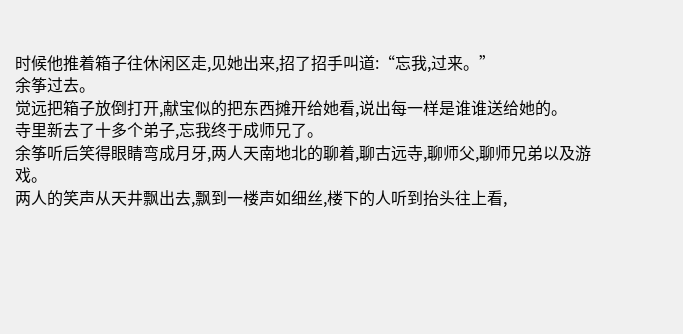时候他推着箱子往休闲区走,见她出来,招了招手叫道:“忘我,过来。”
余筝过去。
觉远把箱子放倒打开,献宝似的把东西摊开给她看,说出每一样是谁谁送给她的。
寺里新去了十多个弟子,忘我终于成师兄了。
余筝听后笑得眼睛弯成月牙,两人天南地北的聊着,聊古远寺,聊师父,聊师兄弟以及游戏。
两人的笑声从天井飘出去,飘到一楼声如细丝,楼下的人听到抬头往上看,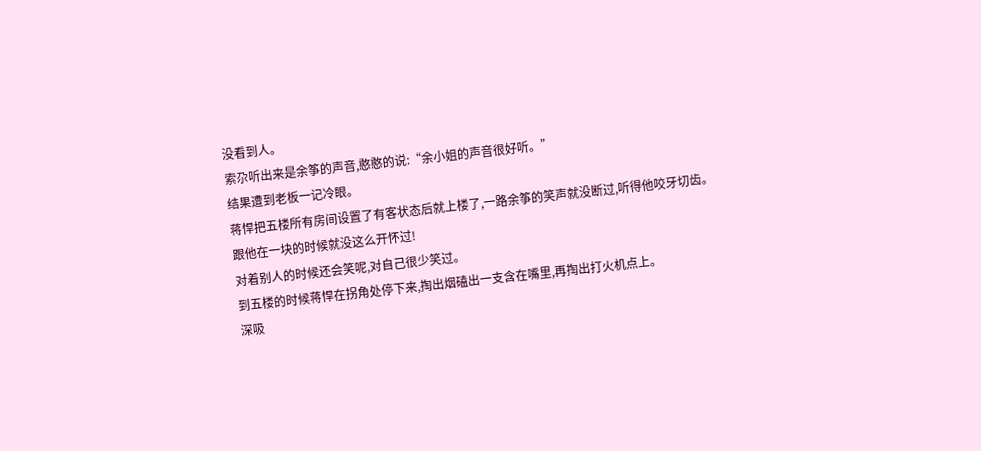没看到人。
索尕听出来是余筝的声音,憨憨的说:“余小姐的声音很好听。”
结果遭到老板一记冷眼。
蒋悍把五楼所有房间设置了有客状态后就上楼了,一路余筝的笑声就没断过,听得他咬牙切齿。
跟他在一块的时候就没这么开怀过!
对着别人的时候还会笑呢,对自己很少笑过。
到五楼的时候蒋悍在拐角处停下来,掏出烟磕出一支含在嘴里,再掏出打火机点上。
深吸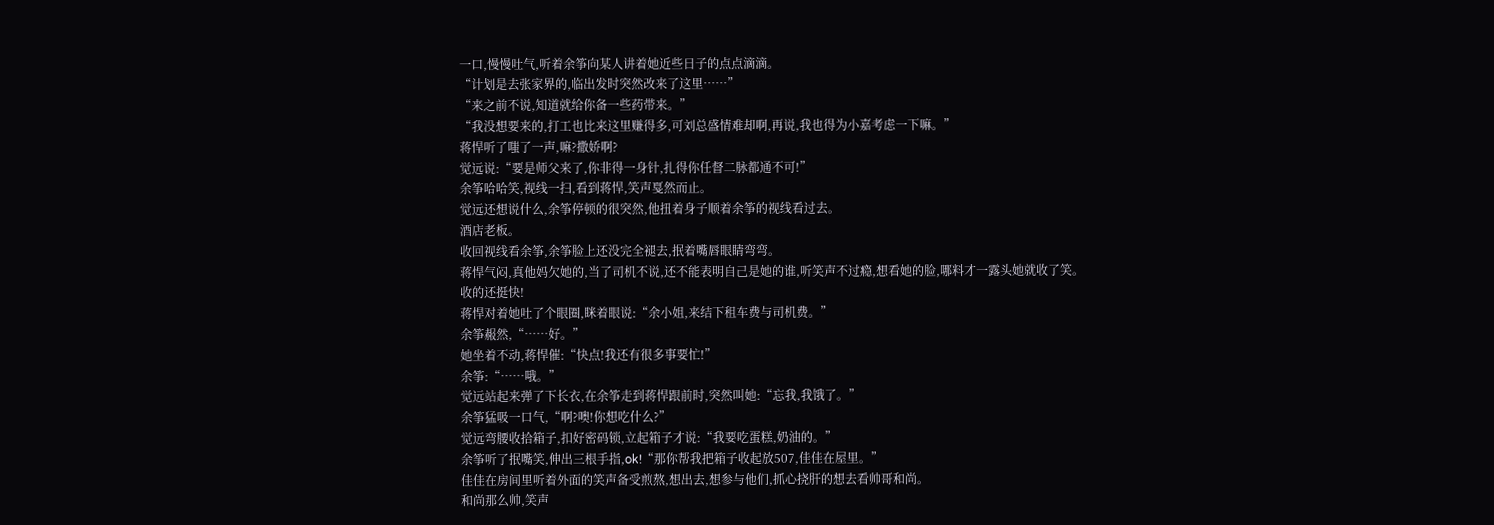一口,慢慢吐气,听着余筝向某人讲着她近些日子的点点滴滴。
“计划是去张家界的,临出发时突然改来了这里……”
“来之前不说,知道就给你备一些药带来。”
“我没想要来的,打工也比来这里赚得多,可刘总盛情难却啊,再说,我也得为小嘉考虑一下嘛。”
蒋悍听了嗤了一声,嘛?撒娇啊?
觉远说:“要是师父来了,你非得一身针,扎得你任督二脉都通不可!”
余筝哈哈笑,视线一扫,看到蒋悍,笑声戛然而止。
觉远还想说什么,余筝停顿的很突然,他扭着身子顺着余筝的视线看过去。
酒店老板。
收回视线看余筝,余筝脸上还没完全褪去,抿着嘴唇眼睛弯弯。
蒋悍气闷,真他妈欠她的,当了司机不说,还不能表明自己是她的谁,听笑声不过瘾,想看她的脸,哪料才一露头她就收了笑。
收的还挺快!
蒋悍对着她吐了个眼圈,眯着眼说:“余小姐,来结下租车费与司机费。”
余筝赧然,“……好。”
她坐着不动,蒋悍催:“快点!我还有很多事要忙!”
余筝:“……哦。”
觉远站起来弹了下长衣,在余筝走到蒋悍跟前时,突然叫她:“忘我,我饿了。”
余筝猛吸一口气,“啊?噢!你想吃什么?”
觉远弯腰收拾箱子,扣好密码锁,立起箱子才说:“我要吃蛋糕,奶油的。”
余筝听了抿嘴笑,伸出三根手指,ok!“那你帮我把箱子收起放507,佳佳在屋里。”
佳佳在房间里听着外面的笑声备受煎熬,想出去,想参与他们,抓心挠肝的想去看帅哥和尚。
和尚那么帅,笑声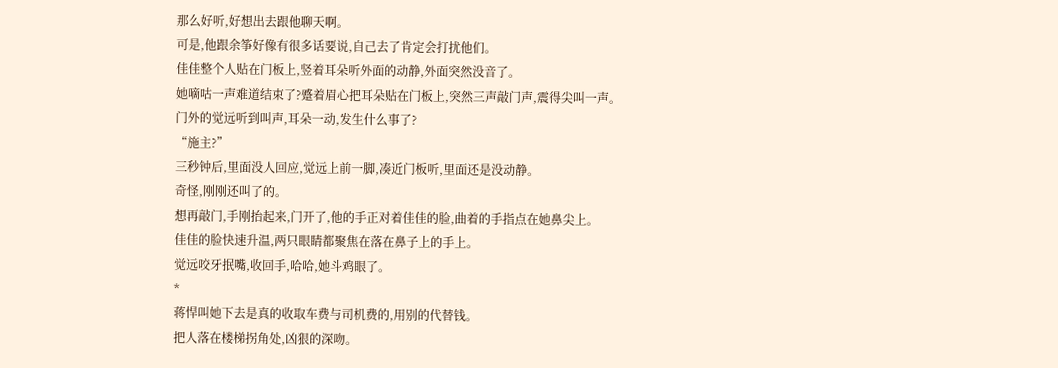那么好听,好想出去跟他聊天啊。
可是,他跟余筝好像有很多话要说,自己去了肯定会打扰他们。
佳佳整个人贴在门板上,竖着耳朵听外面的动静,外面突然没音了。
她嘀咕一声难道结束了?蹙着眉心把耳朵贴在门板上,突然三声敲门声,震得尖叫一声。
门外的觉远听到叫声,耳朵一动,发生什么事了?
“施主?”
三秒钟后,里面没人回应,觉远上前一脚,凑近门板听,里面还是没动静。
奇怪,刚刚还叫了的。
想再敲门,手刚抬起来,门开了,他的手正对着佳佳的脸,曲着的手指点在她鼻尖上。
佳佳的脸快速升温,两只眼睛都聚焦在落在鼻子上的手上。
觉远咬牙抿嘴,收回手,哈哈,她斗鸡眼了。
*
蒋悍叫她下去是真的收取车费与司机费的,用别的代替钱。
把人落在楼梯拐角处,凶狠的深吻。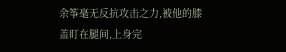余筝毫无反抗攻击之力,被他的膝盖盯在腿间,上身完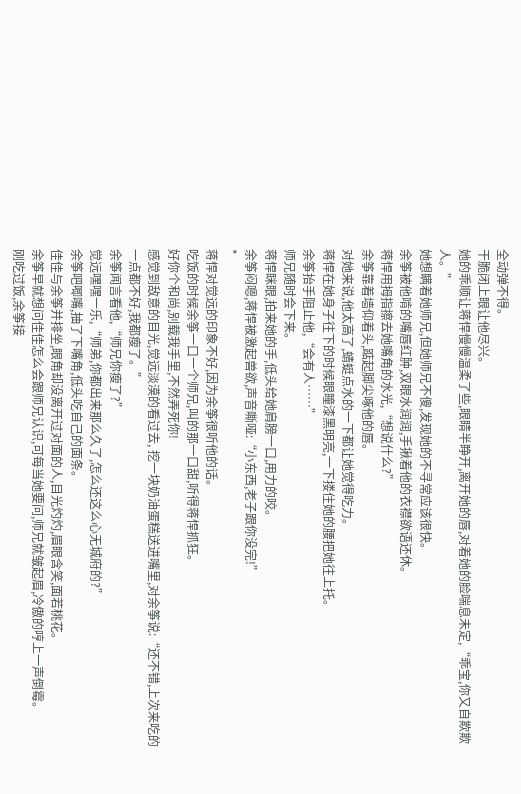全动弹不得。
干脆闭上眼让他尽兴。
她的乖顺让蒋悍慢慢温柔了些,眼睛半睁开,离开她的唇,对着她的脸喘息未定,“乖宝,你又自欺欺人。”
她想瞒着她师兄,但她师兄不傻,发现她的不寻常应该很快。
余筝被他啃的嘴唇红肿,双眼水润润,手揪着他的衣襟欲语还休。
蒋悍用拇指擦去她嘴角的水光,“想说什么?”
余筝靠着墙仰着头,踮起脚尖啄他的唇。
对她来说,他太高了,蜻蜓点水的一下都让她觉得吃力。
蒋悍在她身子往下的时候眼瞳漆黑明亮,一下搂住她的腰把她往上托。
余筝抬手阻止他,“会有人……”
师兄随时会下来。
蒋悍眯眼,拍来她的手,低头给她肩膀一口,用力的咬。
余筝闷嗯,蒋悍被激起兽欲,声音嘶哑:“小东西,老子跟你没完!”
*
蒋悍对觉远的印象不好,因为余筝很听他的话。
吃饭的时候余筝一口一个师兄,叫的那一口甜,听得蒋悍抓狂。
好你个和尚,别载我手里,不然弄死你!
感觉到敌意的目光,觉远淡漠的看过去, 挖一块奶油蛋糕送进嘴里,对余筝说:“还不错,上次来吃的一点都不好,我都瘦了。”
余筝闻言看他,“师兄你瘦了?”
觉远嘿嘿一乐,“师弟,你都出来那么久了,怎么还这么心无城府的?”
余筝吧唧嘴,抽了下嘴角,低头吃自己的面条。
佳佳与余筝并排坐,眼角却没离开过对面的人,目光灼灼,眉眼含笑,面若桃花。
余筝早就想问佳佳怎么会跟师兄认识,可每当她要问,师兄就皱起眉,冷傲的哼上一声倒霉。
刚吃过饭,余筝接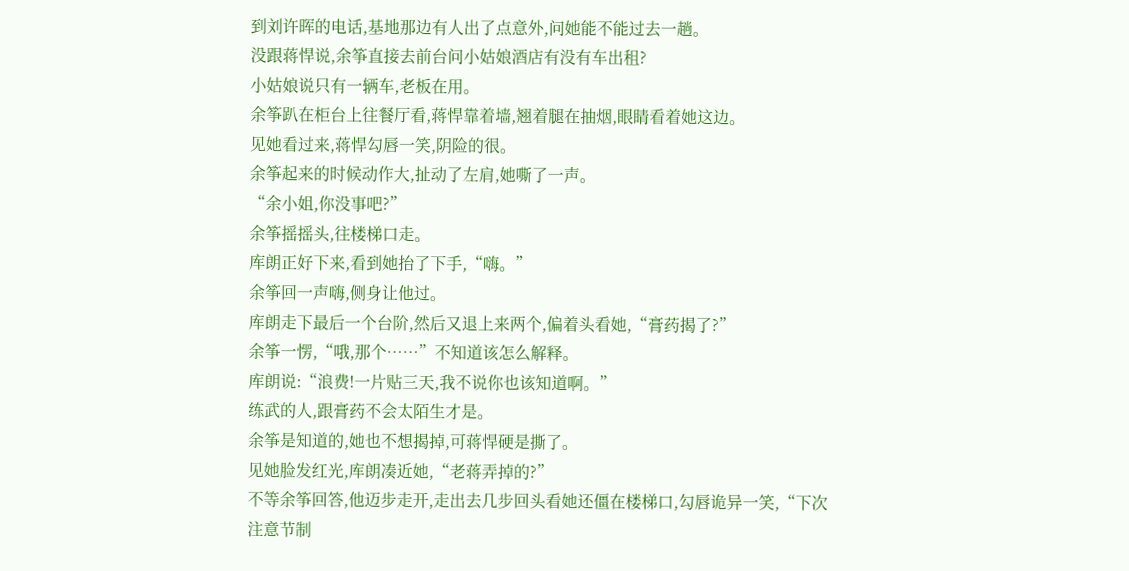到刘许晖的电话,基地那边有人出了点意外,问她能不能过去一趟。
没跟蒋悍说,余筝直接去前台问小姑娘酒店有没有车出租?
小姑娘说只有一辆车,老板在用。
余筝趴在柜台上往餐厅看,蒋悍靠着墙,翘着腿在抽烟,眼睛看着她这边。
见她看过来,蒋悍勾唇一笑,阴险的很。
余筝起来的时候动作大,扯动了左肩,她嘶了一声。
“余小姐,你没事吧?”
余筝摇摇头,往楼梯口走。
库朗正好下来,看到她抬了下手,“嗨。”
余筝回一声嗨,侧身让他过。
库朗走下最后一个台阶,然后又退上来两个,偏着头看她,“膏药揭了?”
余筝一愣,“哦,那个……”不知道该怎么解释。
库朗说:“浪费!一片贴三天,我不说你也该知道啊。”
练武的人,跟膏药不会太陌生才是。
余筝是知道的,她也不想揭掉,可蒋悍硬是撕了。
见她脸发红光,库朗凑近她,“老蒋弄掉的?”
不等余筝回答,他迈步走开,走出去几步回头看她还僵在楼梯口,勾唇诡异一笑,“下次注意节制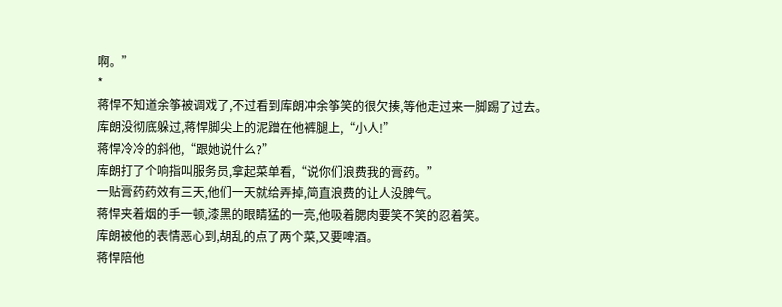啊。”
*
蒋悍不知道余筝被调戏了,不过看到库朗冲余筝笑的很欠揍,等他走过来一脚踢了过去。
库朗没彻底躲过,蒋悍脚尖上的泥蹭在他裤腿上,“小人!”
蒋悍冷冷的斜他,“跟她说什么?”
库朗打了个响指叫服务员,拿起菜单看,“说你们浪费我的膏药。”
一贴膏药药效有三天,他们一天就给弄掉,简直浪费的让人没脾气。
蒋悍夹着烟的手一顿,漆黑的眼睛猛的一亮,他吸着腮肉要笑不笑的忍着笑。
库朗被他的表情恶心到,胡乱的点了两个菜,又要啤酒。
蒋悍陪他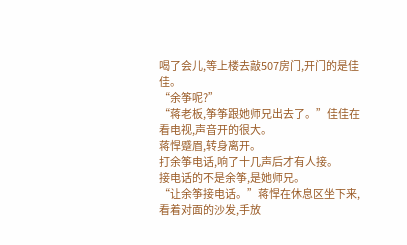喝了会儿,等上楼去敲507房门,开门的是佳佳。
“余筝呢?”
“蒋老板,筝筝跟她师兄出去了。”佳佳在看电视,声音开的很大。
蒋悍蹙眉,转身离开。
打余筝电话,响了十几声后才有人接。
接电话的不是余筝,是她师兄。
“让余筝接电话。”蒋悍在休息区坐下来,看着对面的沙发,手放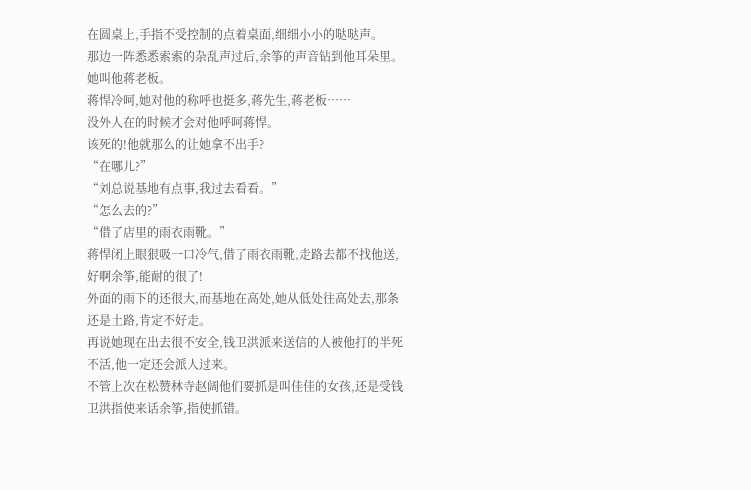在圆桌上,手指不受控制的点着桌面,细细小小的哒哒声。
那边一阵悉悉索索的杂乱声过后,余筝的声音钻到他耳朵里。
她叫他蒋老板。
蒋悍冷呵,她对他的称呼也挺多,蒋先生,蒋老板……
没外人在的时候才会对他呼呵蒋悍。
该死的!他就那么的让她拿不出手?
“在哪儿?”
“刘总说基地有点事,我过去看看。”
“怎么去的?”
“借了店里的雨衣雨靴。”
蒋悍闭上眼狠吸一口冷气,借了雨衣雨靴,走路去都不找他送,好啊余筝,能耐的很了!
外面的雨下的还很大,而基地在高处,她从低处往高处去,那条还是土路,肯定不好走。
再说她现在出去很不安全,钱卫洪派来送信的人被他打的半死不活,他一定还会派人过来。
不管上次在松赞林寺赵阔他们要抓是叫佳佳的女孩,还是受钱卫洪指使来话余筝,指使抓错。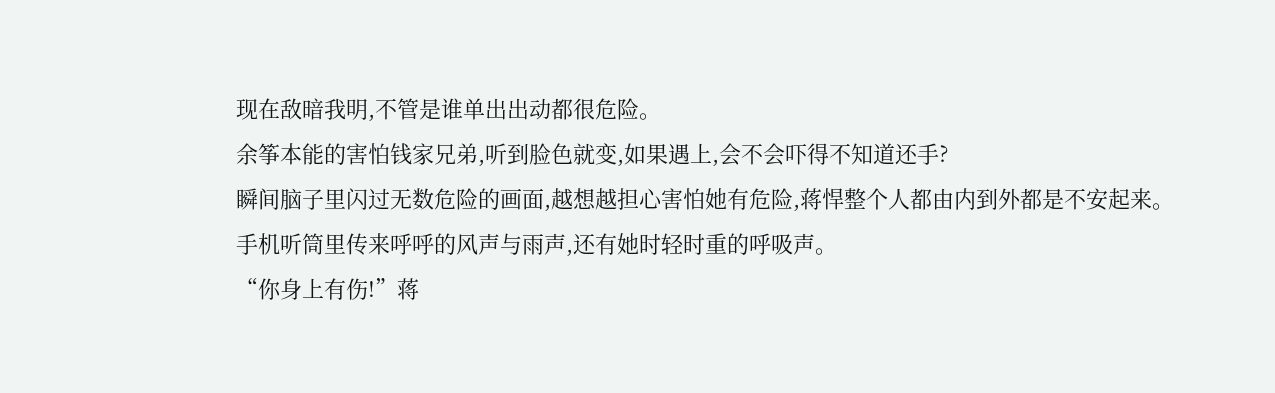现在敌暗我明,不管是谁单出出动都很危险。
余筝本能的害怕钱家兄弟,听到脸色就变,如果遇上,会不会吓得不知道还手?
瞬间脑子里闪过无数危险的画面,越想越担心害怕她有危险,蒋悍整个人都由内到外都是不安起来。
手机听筒里传来呼呼的风声与雨声,还有她时轻时重的呼吸声。
“你身上有伤!”蒋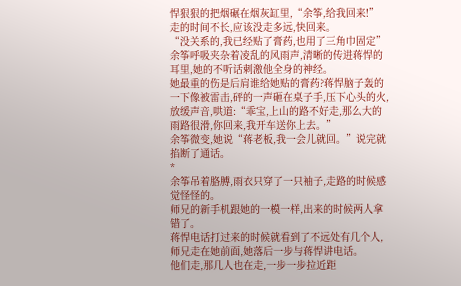悍狠狠的把烟碾在烟灰缸里,“余筝,给我回来!”
走的时间不长,应该没走多远,快回来。
“没关系的,我已经贴了膏药,也用了三角巾固定”
余筝呼吸夹杂着凌乱的风雨声,清晰的传进蒋悍的耳里,她的不听话刺激他全身的神经。
她最重的伤是后肩谁给她贴的膏药?蒋悍脑子轰的一下像被雷击,砰的一声砸在桌子手,压下心头的火,放缓声音,哄道:“乖宝,上山的路不好走,那么大的雨路很滑,你回来,我开车送你上去。”
余筝微变,她说“蒋老板,我一会儿就回。”说完就掐断了通话。
*
余筝吊着胳膊,雨衣只穿了一只袖子,走路的时候感觉怪怪的。
师兄的新手机跟她的一模一样,出来的时候两人拿错了。
蒋悍电话打过来的时候就看到了不远处有几个人,师兄走在她前面,她落后一步与蒋悍讲电话。
他们走,那几人也在走,一步一步拉近距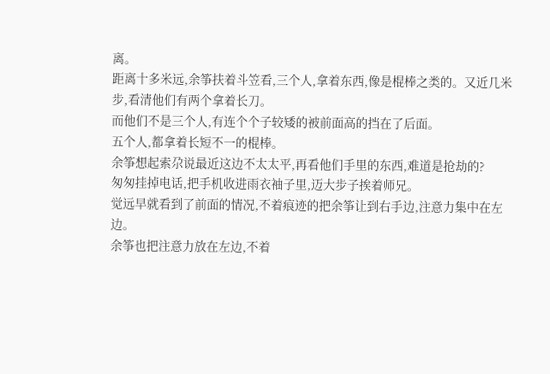离。
距离十多米远,余筝扶着斗笠看,三个人,拿着东西,像是棍棒之类的。又近几米步,看清他们有两个拿着长刀。
而他们不是三个人,有连个个子较矮的被前面高的挡在了后面。
五个人,都拿着长短不一的棍棒。
余筝想起索尕说最近这边不太太平,再看他们手里的东西,难道是抢劫的?
匆匆挂掉电话,把手机收进雨衣袖子里,迈大步子挨着师兄。
觉远早就看到了前面的情况,不着痕迹的把余筝让到右手边,注意力集中在左边。
余筝也把注意力放在左边,不着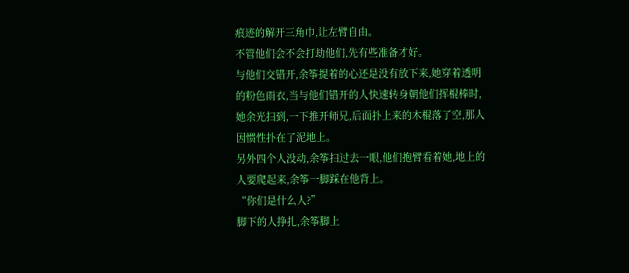痕迹的解开三角巾,让左臂自由。
不管他们会不会打劫他们,先有些准备才好。
与他们交错开,余筝提着的心还是没有放下来,她穿着透明的粉色雨衣,当与他们错开的人快速转身朝他们挥棍棒时,她余光扫到,一下推开师兄,后面扑上来的木棍落了空,那人因惯性扑在了泥地上。
另外四个人没动,余筝扫过去一眼,他们抱臂看着她,地上的人要爬起来,余筝一脚踩在他背上。
“你们是什么人?”
脚下的人挣扎,余筝脚上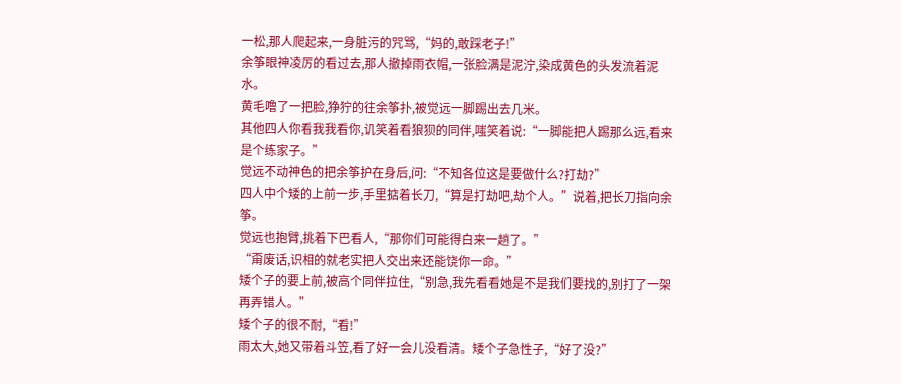一松,那人爬起来,一身脏污的咒骂,“妈的,敢踩老子!”
余筝眼神凌厉的看过去,那人撤掉雨衣帽,一张脸满是泥泞,染成黄色的头发流着泥水。
黄毛噜了一把脸,狰狞的往余筝扑,被觉远一脚踢出去几米。
其他四人你看我我看你,讥笑着看狼狈的同伴,嗤笑着说:“一脚能把人踢那么远,看来是个练家子。”
觉远不动神色的把余筝护在身后,问:“不知各位这是要做什么?打劫?”
四人中个矮的上前一步,手里掂着长刀,“算是打劫吧,劫个人。”说着,把长刀指向余筝。
觉远也抱臂,挑着下巴看人,“那你们可能得白来一趟了。”
“甭废话,识相的就老实把人交出来还能饶你一命。”
矮个子的要上前,被高个同伴拉住,“别急,我先看看她是不是我们要找的,别打了一架再弄错人。”
矮个子的很不耐,“看!”
雨太大,她又带着斗笠,看了好一会儿没看清。矮个子急性子,“好了没?”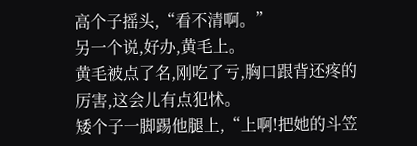高个子摇头,“看不清啊。”
另一个说,好办,黄毛上。
黄毛被点了名,刚吃了亏,胸口跟背还疼的厉害,这会儿有点犯怵。
矮个子一脚踢他腿上,“上啊!把她的斗笠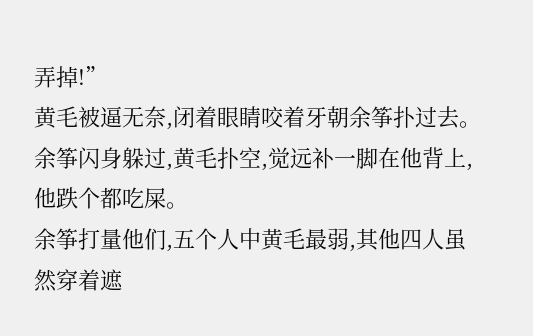弄掉!”
黄毛被逼无奈,闭着眼睛咬着牙朝余筝扑过去。
余筝闪身躲过,黄毛扑空,觉远补一脚在他背上,他跌个都吃屎。
余筝打量他们,五个人中黄毛最弱,其他四人虽然穿着遮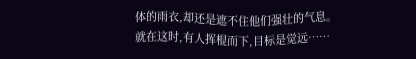体的雨衣,却还是遮不住他们强壮的气息。
就在这时,有人挥棍而下,目标是觉远……